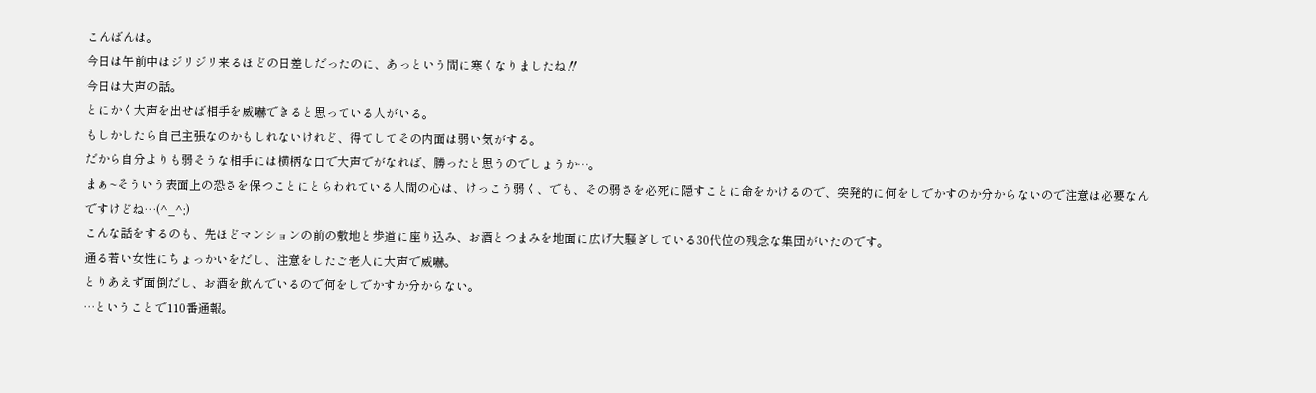こんばんは。
今日は午前中はジリジリ来るほどの日差しだったのに、あっという間に寒くなりましたね‼
今日は大声の話。
とにかく大声を出せば相手を威嚇できると思っている人がいる。
もしかしたら自己主張なのかもしれないけれど、得てしてその内面は弱い気がする。
だから自分よりも弱そうな相手には横柄な口で大声でがなれば、勝ったと思うのでしょうか…。
まぁ~そういう表面上の恐さを保つことにとらわれている人間の心は、けっこう弱く、でも、その弱さを必死に隠すことに命をかけるので、突発的に何をしでかすのか分からないので注意は必要なんですけどね…(^_^;)
こんな話をするのも、先ほどマンションの前の敷地と歩道に座り込み、お酒とつまみを地面に広げ大騒ぎしている30代位の残念な集団がいたのです。
通る若い女性にちょっかいをだし、注意をしたご老人に大声で威嚇。
とりあえず面倒だし、お酒を飲んでいるので何をしでかすか分からない。
…ということで110番通報。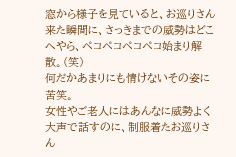窓から様子を見ていると、お巡りさん来た瞬間に、さっきまでの威勢はどこへやら、ペコペコペコペコ始まり解散。(笑)
何だかあまりにも情けないその姿に苦笑。
女性やご老人にはあんなに威勢よく大声で話すのに、制服着たお巡りさん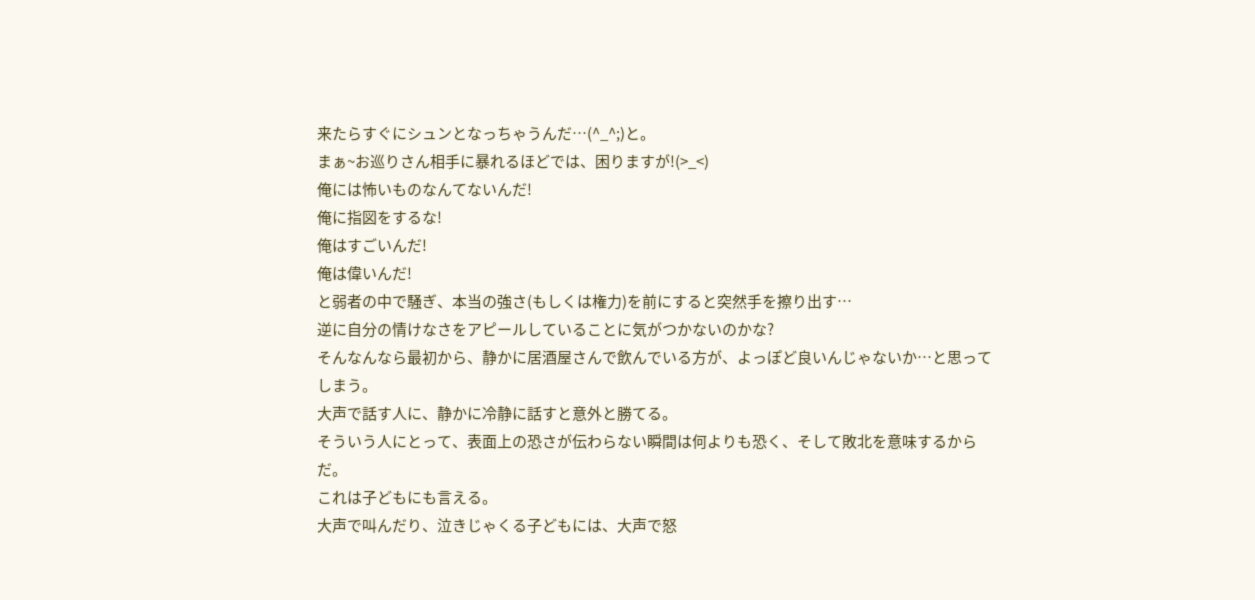来たらすぐにシュンとなっちゃうんだ…(^_^;)と。
まぁ~お巡りさん相手に暴れるほどでは、困りますが!(>_<)
俺には怖いものなんてないんだ!
俺に指図をするな!
俺はすごいんだ!
俺は偉いんだ!
と弱者の中で騒ぎ、本当の強さ(もしくは権力)を前にすると突然手を擦り出す…
逆に自分の情けなさをアピールしていることに気がつかないのかな?
そんなんなら最初から、静かに居酒屋さんで飲んでいる方が、よっぽど良いんじゃないか…と思ってしまう。
大声で話す人に、静かに冷静に話すと意外と勝てる。
そういう人にとって、表面上の恐さが伝わらない瞬間は何よりも恐く、そして敗北を意味するからだ。
これは子どもにも言える。
大声で叫んだり、泣きじゃくる子どもには、大声で怒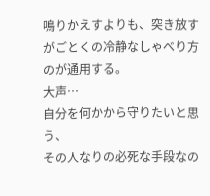鳴りかえすよりも、突き放すがごとくの冷静なしゃべり方のが通用する。
大声…
自分を何かから守りたいと思う、
その人なりの必死な手段なの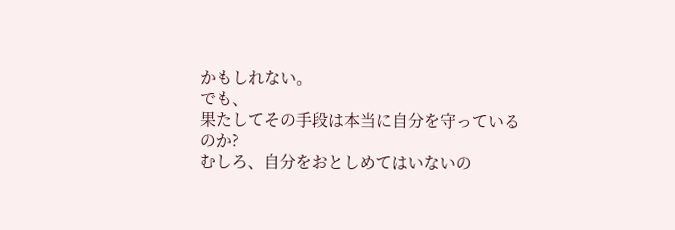かもしれない。
でも、
果たしてその手段は本当に自分を守っているのか?
むしろ、自分をおとしめてはいないの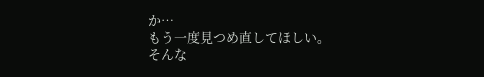か…
もう一度見つめ直してほしい。
そんな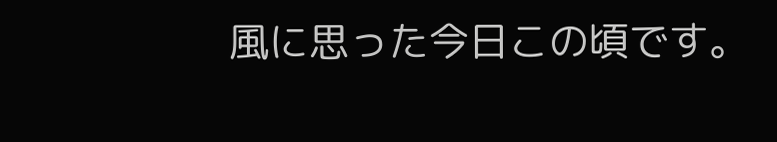風に思った今日この頃です。